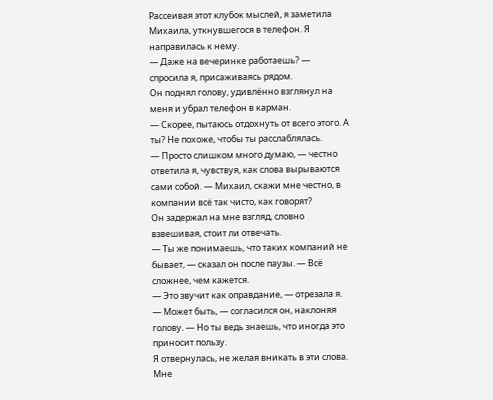Рассеивая этот клубок мыслей, я заметила Михаила, уткнувшегося в телефон. Я направилась к нему.
— Даже на вечеринке работаешь? — спросила я, присаживаясь рядом.
Он поднял голову, удивлённо взглянул на меня и убрал телефон в карман.
— Скорее, пытаюсь отдохнуть от всего этого. А ты? Не похоже, чтобы ты расслаблялась.
— Просто слишком много думаю, — честно ответила я, чувствуя, как слова вырываются сами собой. — Михаил, скажи мне честно, в компании всё так чисто, как говорят?
Он задержал на мне взгляд, словно взвешивая, стоит ли отвечать.
— Ты же понимаешь, что таких компаний не бывает, — сказал он после паузы. — Всё сложнее, чем кажется.
— Это звучит как оправдание, — отрезала я.
— Может быть, — согласился он, наклоняя голову. — Но ты ведь знаешь, что иногда это приносит пользу.
Я отвернулась, не желая вникать в эти слова. Мне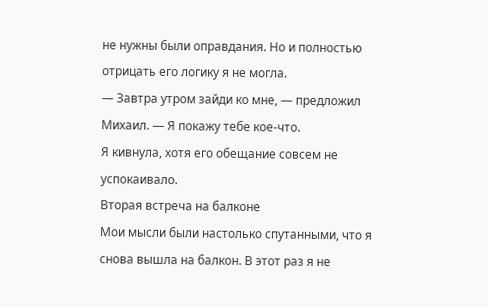не нужны были оправдания. Но и полностью отрицать его логику я не могла.
— Завтра утром зайди ко мне, — предложил Михаил. — Я покажу тебе кое-что.
Я кивнула, хотя его обещание совсем не успокаивало.
Вторая встреча на балконе
Мои мысли были настолько спутанными, что я снова вышла на балкон. В этот раз я не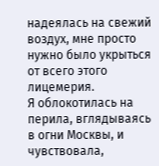надеялась на свежий воздух, мне просто нужно было укрыться от всего этого лицемерия.
Я облокотилась на перила, вглядываясь в огни Москвы, и чувствовала,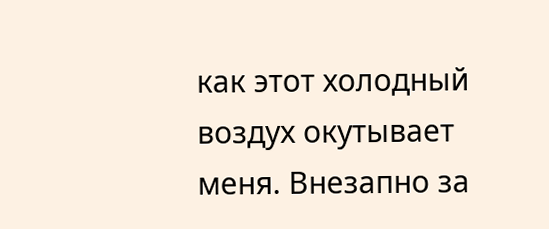как этот холодный воздух окутывает меня. Внезапно за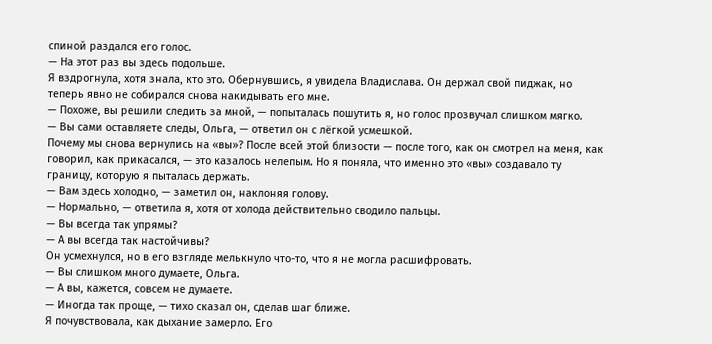спиной раздался его голос.
— На этот раз вы здесь подольше.
Я вздрогнула, хотя знала, кто это. Обернувшись, я увидела Владислава. Он держал свой пиджак, но теперь явно не собирался снова накидывать его мне.
— Похоже, вы решили следить за мной, — попыталась пошутить я, но голос прозвучал слишком мягко.
— Вы сами оставляете следы, Ольга, — ответил он с лёгкой усмешкой.
Почему мы снова вернулись на «вы»? После всей этой близости — после того, как он смотрел на меня, как говорил, как прикасался, — это казалось нелепым. Но я поняла, что именно это «вы» создавало ту границу, которую я пыталась держать.
— Вам здесь холодно, — заметил он, наклоняя голову.
— Нормально, — ответила я, хотя от холода действительно сводило пальцы.
— Вы всегда так упрямы?
— А вы всегда так настойчивы?
Он усмехнулся, но в его взгляде мелькнуло что-то, что я не могла расшифровать.
— Вы слишком много думаете, Ольга.
— А вы, кажется, совсем не думаете.
— Иногда так проще, — тихо сказал он, сделав шаг ближе.
Я почувствовала, как дыхание замерло. Его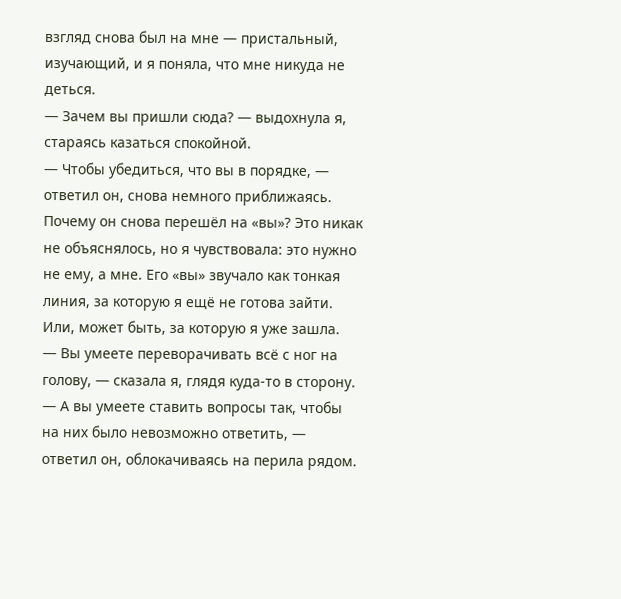взгляд снова был на мне — пристальный, изучающий, и я поняла, что мне никуда не деться.
— Зачем вы пришли сюда? — выдохнула я, стараясь казаться спокойной.
— Чтобы убедиться, что вы в порядке, — ответил он, снова немного приближаясь.
Почему он снова перешёл на «вы»? Это никак не объяснялось, но я чувствовала: это нужно не ему, а мне. Его «вы» звучало как тонкая линия, за которую я ещё не готова зайти. Или, может быть, за которую я уже зашла.
— Вы умеете переворачивать всё с ног на голову, — сказала я, глядя куда-то в сторону.
— А вы умеете ставить вопросы так, чтобы на них было невозможно ответить, — ответил он, облокачиваясь на перила рядом.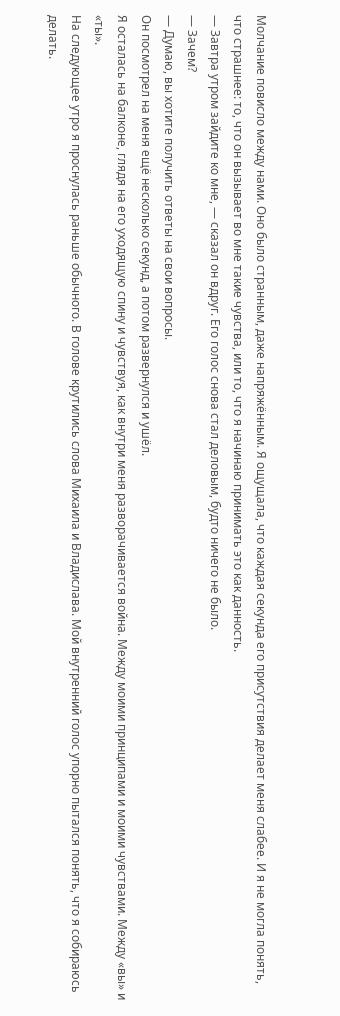Молчание повисло между нами. Оно было странным, даже напряжённым. Я ощущала, что каждая секунда его присутствия делает меня слабее. И я не могла понять, что страшнее: то, что он вызывает во мне такие чувства, или то, что я начинаю принимать это как данность.
— Завтра утром зайдите ко мне, — сказал он вдруг. Его голос снова стал деловым, будто ничего не было.
— Зачем?
— Думаю, вы хотите получить ответы на свои вопросы.
Он посмотрел на меня ещё несколько секунд, а потом развернулся и ушёл.
Я осталась на балконе, глядя на его уходящую спину и чувствуя, как внутри меня разворачивается война. Между моими принципами и моими чувствами. Между «вы» и «ты».
На следующее утро я проснулась раньше обычного. В голове крутились слова Михаила и Владислава. Мой внутренний голос упорно пытался понять, что я собираюсь делать.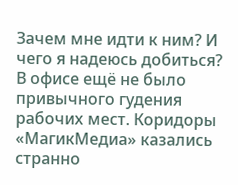Зачем мне идти к ним? И чего я надеюсь добиться?
В офисе ещё не было привычного гудения рабочих мест. Коридоры «МагикМедиа» казались странно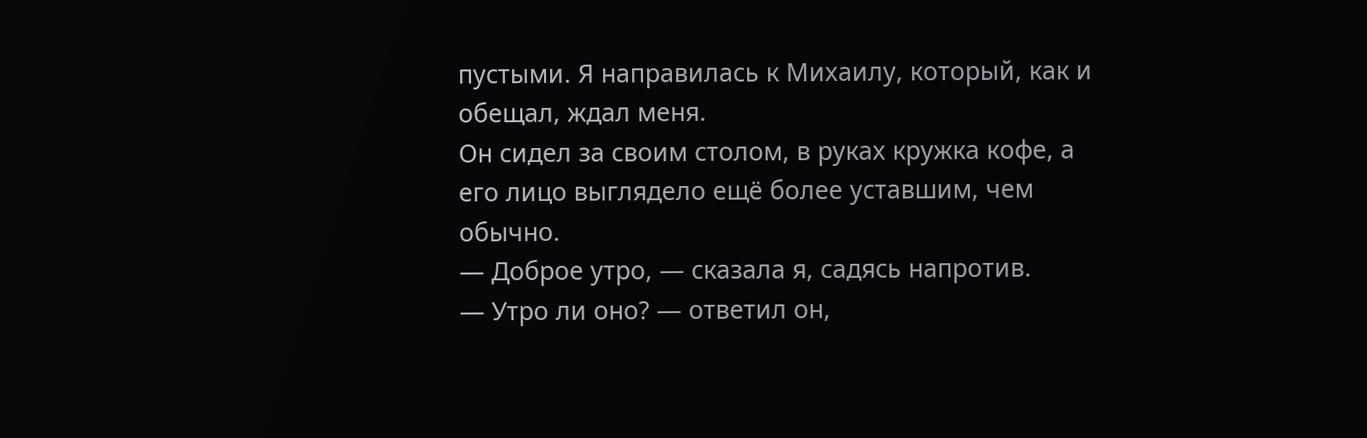пустыми. Я направилась к Михаилу, который, как и обещал, ждал меня.
Он сидел за своим столом, в руках кружка кофе, а его лицо выглядело ещё более уставшим, чем обычно.
— Доброе утро, — сказала я, садясь напротив.
— Утро ли оно? — ответил он,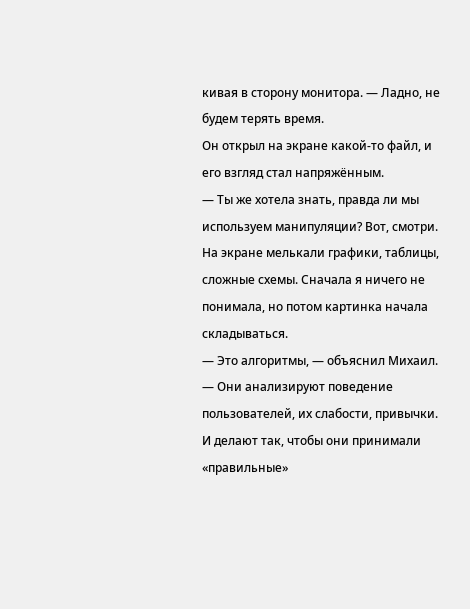кивая в сторону монитора. — Ладно, не будем терять время.
Он открыл на экране какой-то файл, и его взгляд стал напряжённым.
— Ты же хотела знать, правда ли мы используем манипуляции? Вот, смотри.
На экране мелькали графики, таблицы, сложные схемы. Сначала я ничего не понимала, но потом картинка начала складываться.
— Это алгоритмы, — объяснил Михаил. — Они анализируют поведение пользователей, их слабости, привычки. И делают так, чтобы они принимали «правильные»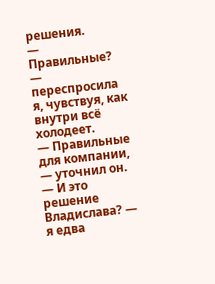решения.
— Правильные? — переспросила я, чувствуя, как внутри всё холодеет.
— Правильные для компании, — уточнил он.
— И это решение Владислава? — я едва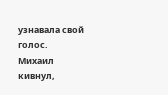узнавала свой голос.
Михаил кивнул,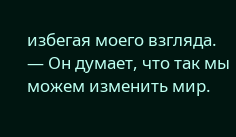избегая моего взгляда.
— Он думает, что так мы можем изменить мир.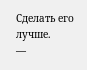Сделать его лучше.
—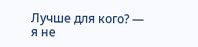Лучше для кого? — я не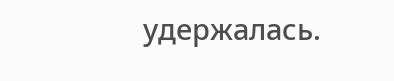удержалась.